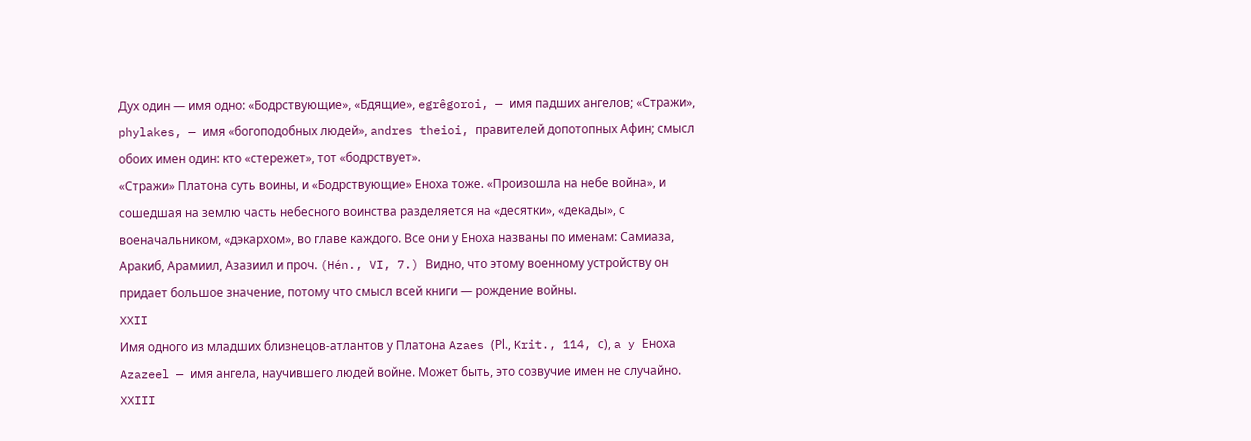Дух один — имя одно: «Бодрствующие», «Бдящие», egrêgoroi, — имя падших ангелов; «Стражи», phylakes, — имя «богоподобных людей», andres theioi, правителей допотопных Афин; смысл обоих имен один: кто «стережет», тот «бодрствует».
«Стражи» Платона суть воины, и «Бодрствующие» Еноха тоже. «Произошла на небе война», и сошедшая на землю часть небесного воинства разделяется на «десятки», «декады», с военачальником, «дэкархом», во главе каждого. Все они у Еноха названы по именам: Самиаза, Аракиб, Арамиил, Азазиил и проч. (Hén., VI, 7.) Видно, что этому военному устройству он придает большое значение, потому что смысл всей книги — рождение войны.
XXII
Имя одного из младших близнецов-атлантов у Платона Azaes (Рl., Krit., 114, с), a y Еноха Azazeel — имя ангела, научившего людей войне. Может быть, это созвучие имен не случайно.
XXIII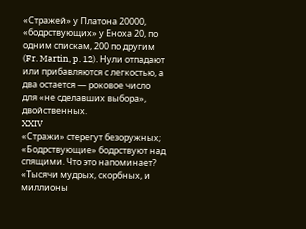«Стражей» у Платона 20000, «бодрствующих» у Еноха 20, по одним спискам, 200 по другим (Fr. Martin, p. 12). Нули отпадают или прибавляются с легкостью, а два остается — роковое число для «не сделавших выбора», двойственных.
XXIV
«Стражи» стерегут безоружных; «Бодрствующие» бодрствуют над спящими. Что это напоминает? «Тысячи мудрых, скорбных, и миллионы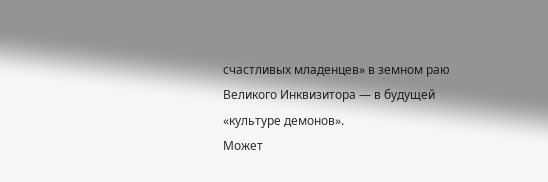счастливых младенцев» в земном раю Великого Инквизитора — в будущей «культуре демонов».
Может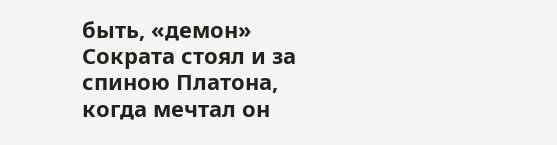быть, «демон» Сократа стоял и за спиною Платона, когда мечтал он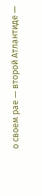о своем рае — второй Атлантиде —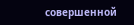совершенной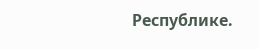Республике.